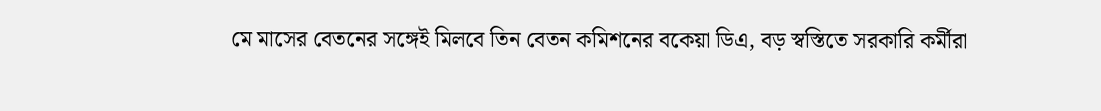মে মাসের বেতনের সঙ্গেই মিলবে তিন বেতন কমিশনের বকেয়া ডিএ, বড় স্বস্তিতে সরকারি কর্মীরা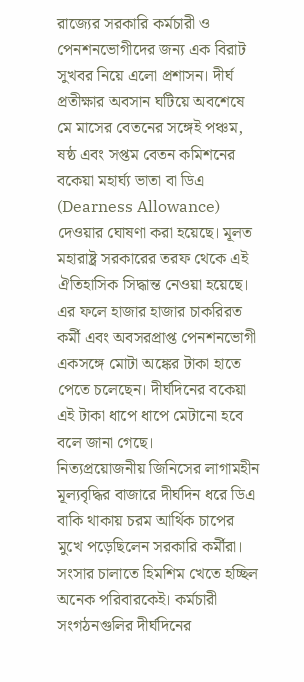রাজ্যের সরকারি কর্মচারী ও পেনশনভোগীদের জন্য এক বিরাট সুখবর নিয়ে এলো প্রশাসন। দীর্ঘ প্রতীক্ষার অবসান ঘটিয়ে অবশেষে মে মাসের বেতনের সঙ্গেই পঞ্চম, ষষ্ঠ এবং সপ্তম বেতন কমিশনের বকেয়া মহার্ঘ্য ভাতা বা ডিএ (Dearness Allowance) দেওয়ার ঘোষণা করা হয়েছে। মূলত মহারাষ্ট্র সরকারের তরফ থেকে এই ঐতিহাসিক সিদ্ধান্ত নেওয়া হয়েছে। এর ফলে হাজার হাজার চাকরিরত কর্মী এবং অবসরপ্রাপ্ত পেনশনভোগী একসঙ্গে মোটা অঙ্কের টাকা হাতে পেতে চলেছেন। দীর্ঘদিনের বকেয়া এই টাকা ধাপে ধাপে মেটানো হবে বলে জানা গেছে।
নিত্যপ্রয়োজনীয় জিনিসের লাগামহীন মূল্যবৃদ্ধির বাজারে দীর্ঘদিন ধরে ডিএ বাকি থাকায় চরম আর্থিক চাপের মুখে পড়েছিলেন সরকারি কর্মীরা। সংসার চালাতে হিমশিম খেতে হচ্ছিল অনেক পরিবারকেই। কর্মচারী সংগঠনগুলির দীর্ঘদিনের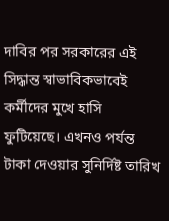দাবির পর সরকারের এই সিদ্ধান্ত স্বাভাবিকভাবেই কর্মীদের মুখে হাসি ফুটিয়েছে। এখনও পর্যন্ত টাকা দেওয়ার সুনির্দিষ্ট তারিখ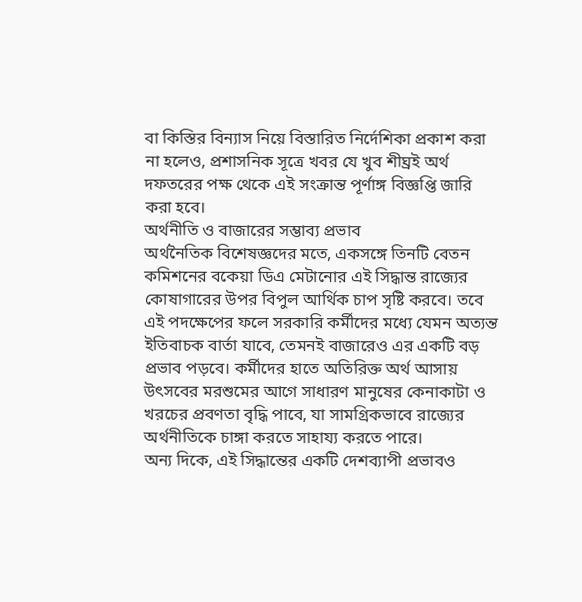বা কিস্তির বিন্যাস নিয়ে বিস্তারিত নির্দেশিকা প্রকাশ করা না হলেও, প্রশাসনিক সূত্রে খবর যে খুব শীঘ্রই অর্থ দফতরের পক্ষ থেকে এই সংক্রান্ত পূর্ণাঙ্গ বিজ্ঞপ্তি জারি করা হবে।
অর্থনীতি ও বাজারের সম্ভাব্য প্রভাব
অর্থনৈতিক বিশেষজ্ঞদের মতে, একসঙ্গে তিনটি বেতন কমিশনের বকেয়া ডিএ মেটানোর এই সিদ্ধান্ত রাজ্যের কোষাগারের উপর বিপুল আর্থিক চাপ সৃষ্টি করবে। তবে এই পদক্ষেপের ফলে সরকারি কর্মীদের মধ্যে যেমন অত্যন্ত ইতিবাচক বার্তা যাবে, তেমনই বাজারেও এর একটি বড় প্রভাব পড়বে। কর্মীদের হাতে অতিরিক্ত অর্থ আসায় উৎসবের মরশুমের আগে সাধারণ মানুষের কেনাকাটা ও খরচের প্রবণতা বৃদ্ধি পাবে, যা সামগ্রিকভাবে রাজ্যের অর্থনীতিকে চাঙ্গা করতে সাহায্য করতে পারে।
অন্য দিকে, এই সিদ্ধান্তের একটি দেশব্যাপী প্রভাবও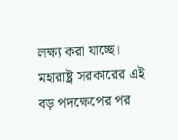লক্ষ্য করা যাচ্ছে। মহারাষ্ট্র সরকারের এই বড় পদক্ষেপের পর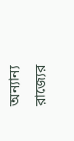অন্যান্য রাজ্যের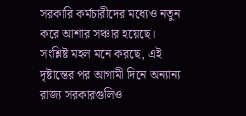সরকারি কর্মচারীদের মধ্যেও নতুন করে আশার সঞ্চার হয়েছে। সংশ্লিষ্ট মহল মনে করছে, এই দৃষ্টান্তের পর আগামী দিনে অন্যান্য রাজ্য সরকারগুলিও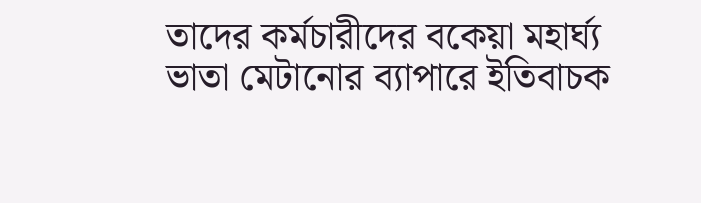তাদের কর্মচারীদের বকেয়া মহার্ঘ্য ভাতা মেটানোর ব্যাপারে ইতিবাচক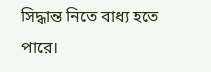সিদ্ধান্ত নিতে বাধ্য হতে পারে।